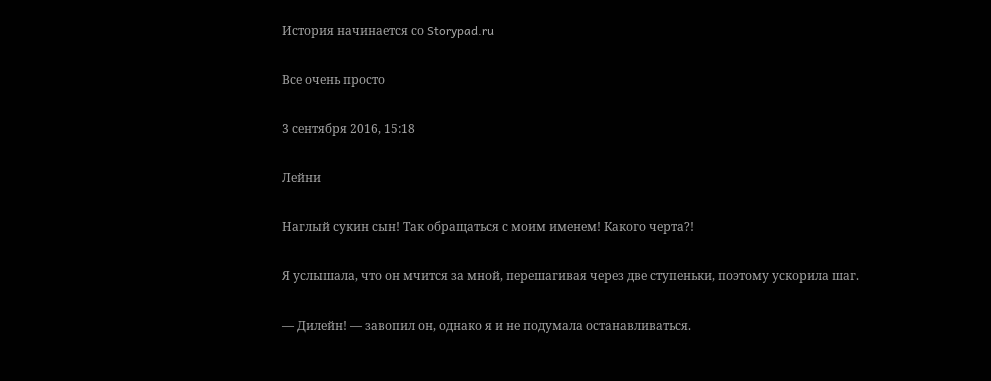История начинается со Storypad.ru

Все очень просто

3 сентября 2016, 15:18

Лейни

Наглый сукин сын! Так обращаться с моим именем! Какого черта?!

Я услышала, что он мчится за мной, перешагивая через две ступеньки, поэтому ускорила шаг.

— Дилейн! — завопил он, однако я и не подумала останавливаться.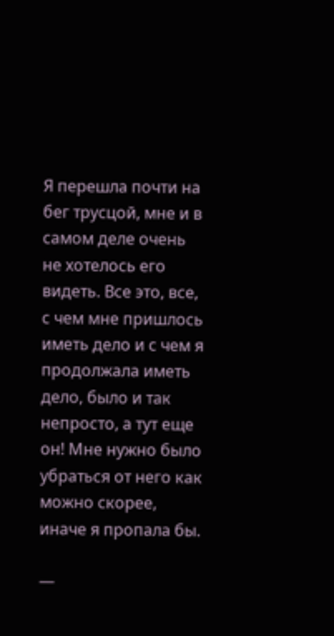Я перешла почти на бег трусцой, мне и в самом деле очень не хотелось его видеть. Все это, все, с чем мне пришлось иметь дело и с чем я продолжала иметь дело, было и так непросто, а тут еще он! Мне нужно было убраться от него как можно скорее, иначе я пропала бы.

—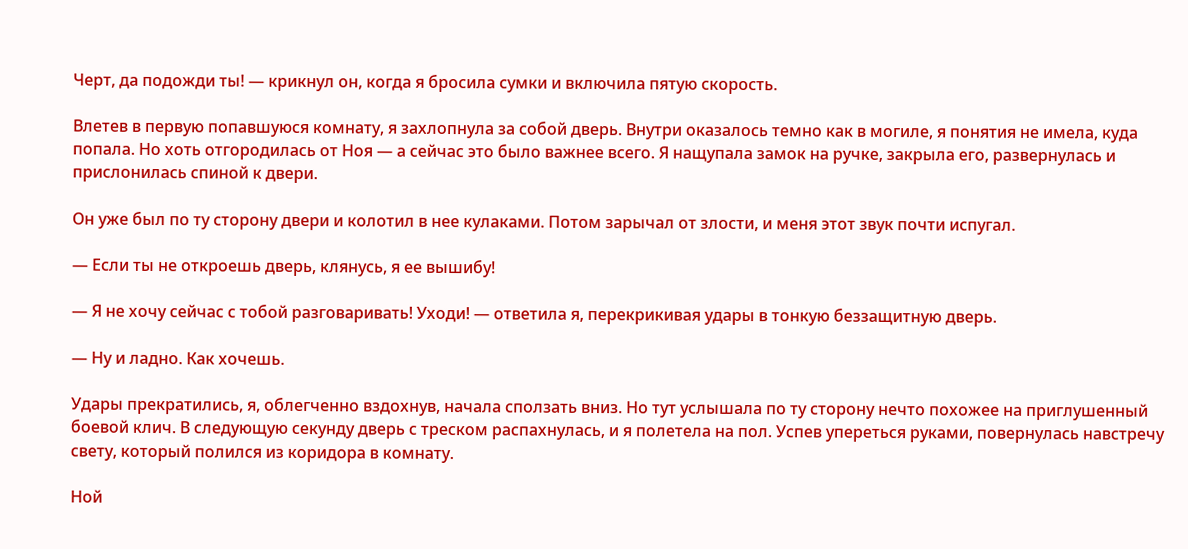Черт, да подожди ты! — крикнул он, когда я бросила сумки и включила пятую скорость.

Влетев в первую попавшуюся комнату, я захлопнула за собой дверь. Внутри оказалось темно как в могиле, я понятия не имела, куда попала. Но хоть отгородилась от Ноя — а сейчас это было важнее всего. Я нащупала замок на ручке, закрыла его, развернулась и прислонилась спиной к двери.

Он уже был по ту сторону двери и колотил в нее кулаками. Потом зарычал от злости, и меня этот звук почти испугал.

— Если ты не откроешь дверь, клянусь, я ее вышибу!

— Я не хочу сейчас с тобой разговаривать! Уходи! — ответила я, перекрикивая удары в тонкую беззащитную дверь.

— Ну и ладно. Как хочешь.

Удары прекратились, я, облегченно вздохнув, начала сползать вниз. Но тут услышала по ту сторону нечто похожее на приглушенный боевой клич. В следующую секунду дверь с треском распахнулась, и я полетела на пол. Успев упереться руками, повернулась навстречу свету, который полился из коридора в комнату.

Ной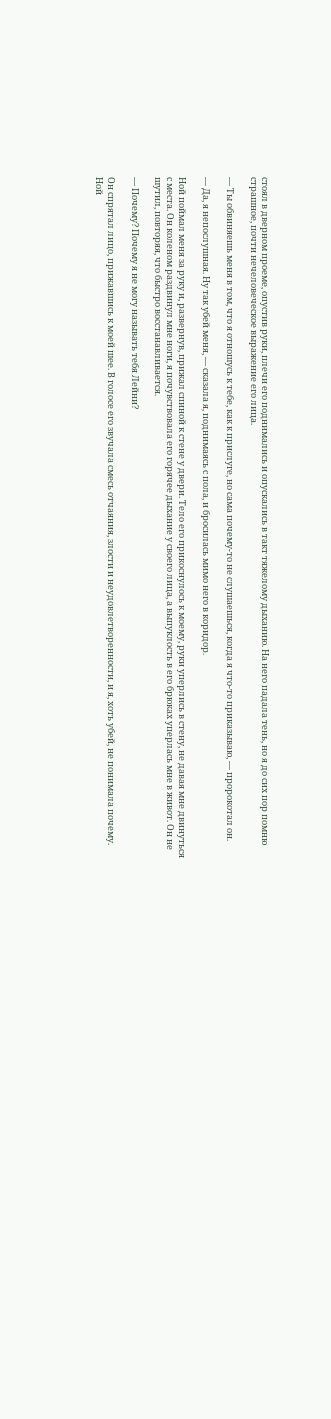стоял в дверном проеме, опустив руки, плечи его поднимались и опускались в такт тяжелому дыханию. На него падала тень, но я до сих пор помню страшное, почти нечеловеческое выражение его лица.

— Ты обвиняешь меня в том, что я отношусь к тебе, как к прислуге, но сама почему-то не слушаешься, когда я что-то приказываю, — пророкотал он.

— Да, я непослушная. Ну так убей меня, — сказала я, поднимаясь с пола, и бросилась мимо него в коридор.

Ной поймал меня за руку и, развернув, прижал спиной к стене у двери. Тело его прикоснулось к моему, руки уперлись в стену, не давая мне двинуться с места. Он коленом раздвинул мне ноги, я почувствовала его горячее дыхание у своего лица, а выпуклость в его брюках уперлась мне в живот. Он не шутил, повторяя, что быстро восстанавливается.

— Почему? Почему я не могу называть тебя Лейни?

Он спрятал лицо, прижавшись к моей шее. В голосе его звучала смесь отчаяния, злости и неудовлетворенности, и я, хоть убей, не понимала почему. Ной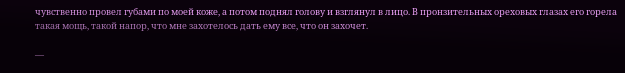чувственно провел губами по моей коже, а потом поднял голову и взглянул в лицо. В пронзительных ореховых глазах его горела такая мощь, такой напор, что мне захотелось дать ему все, что он захочет.

—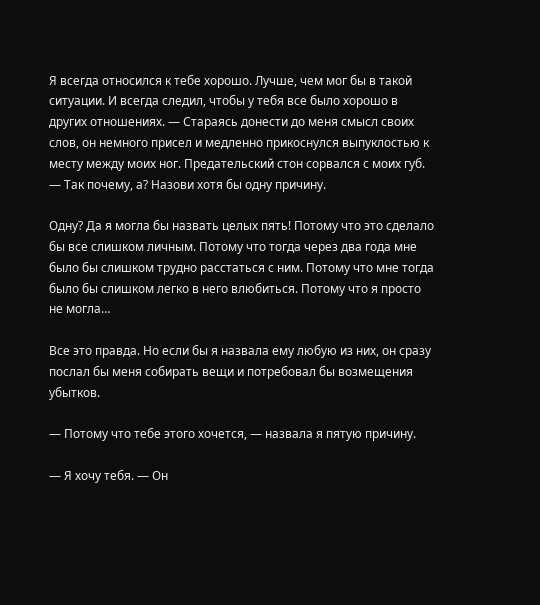Я всегда относился к тебе хорошо. Лучше, чем мог бы в такой ситуации. И всегда следил, чтобы у тебя все было хорошо в других отношениях. — Стараясь донести до меня смысл своих слов, он немного присел и медленно прикоснулся выпуклостью к месту между моих ног. Предательский стон сорвался с моих губ. — Так почему, а? Назови хотя бы одну причину.

Одну? Да я могла бы назвать целых пять! Потому что это сделало бы все слишком личным. Потому что тогда через два года мне было бы слишком трудно расстаться с ним. Потому что мне тогда было бы слишком легко в него влюбиться. Потому что я просто не могла…

Все это правда. Но если бы я назвала ему любую из них, он сразу послал бы меня собирать вещи и потребовал бы возмещения убытков.

— Потому что тебе этого хочется, — назвала я пятую причину.

— Я хочу тебя. — Он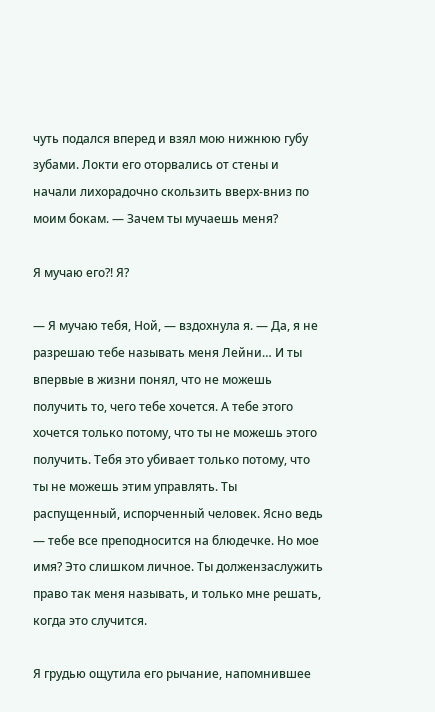чуть подался вперед и взял мою нижнюю губу зубами. Локти его оторвались от стены и начали лихорадочно скользить вверх-вниз по моим бокам. — Зачем ты мучаешь меня?

Я мучаю его?! Я?

— Я мучаю тебя, Ной, — вздохнула я. — Да, я не разрешаю тебе называть меня Лейни… И ты впервые в жизни понял, что не можешь получить то, чего тебе хочется. А тебе этого хочется только потому, что ты не можешь этого получить. Тебя это убивает только потому, что ты не можешь этим управлять. Ты распущенный, испорченный человек. Ясно ведь — тебе все преподносится на блюдечке. Но мое имя? Это слишком личное. Ты должензаслужить право так меня называть, и только мне решать, когда это случится.

Я грудью ощутила его рычание, напомнившее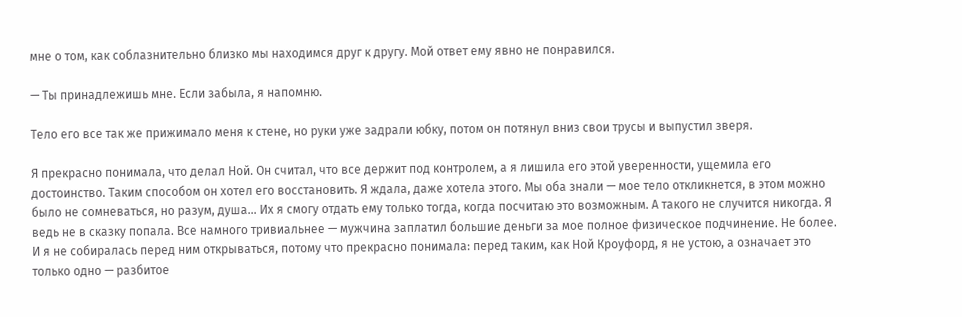мне о том, как соблазнительно близко мы находимся друг к другу. Мой ответ ему явно не понравился.

— Ты принадлежишь мне. Если забыла, я напомню.

Тело его все так же прижимало меня к стене, но руки уже задрали юбку, потом он потянул вниз свои трусы и выпустил зверя.

Я прекрасно понимала, что делал Ной. Он считал, что все держит под контролем, а я лишила его этой уверенности, ущемила его достоинство. Таким способом он хотел его восстановить. Я ждала, даже хотела этого. Мы оба знали — мое тело откликнется, в этом можно было не сомневаться, но разум, душа… Их я смогу отдать ему только тогда, когда посчитаю это возможным. А такого не случится никогда. Я ведь не в сказку попала. Все намного тривиальнее — мужчина заплатил большие деньги за мое полное физическое подчинение. Не более. И я не собиралась перед ним открываться, потому что прекрасно понимала: перед таким, как Ной Кроуфорд, я не устою, а означает это только одно — разбитое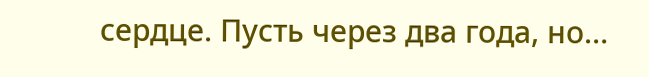сердце. Пусть через два года, но…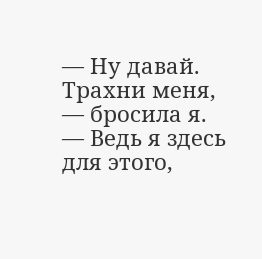— Ну давай. Трахни меня, — бросила я. — Ведь я здесь для этого,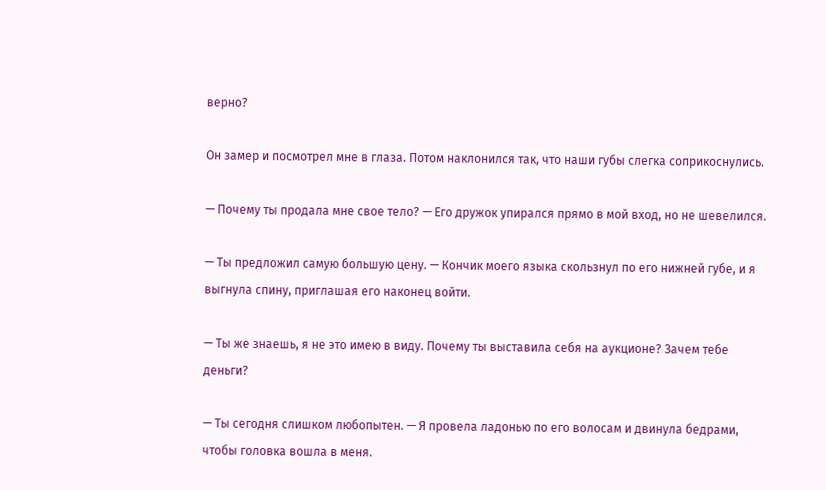верно?

Он замер и посмотрел мне в глаза. Потом наклонился так, что наши губы слегка соприкоснулись.

— Почему ты продала мне свое тело? — Его дружок упирался прямо в мой вход, но не шевелился.

— Ты предложил самую большую цену. — Кончик моего языка скользнул по его нижней губе, и я выгнула спину, приглашая его наконец войти.

— Ты же знаешь, я не это имею в виду. Почему ты выставила себя на аукционе? Зачем тебе деньги?

— Ты сегодня слишком любопытен. — Я провела ладонью по его волосам и двинула бедрами, чтобы головка вошла в меня.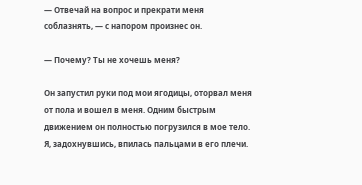— Отвечай на вопрос и прекрати меня соблазнять, — с напором произнес он.

— Почему? Ты не хочешь меня?

Он запустил руки под мои ягодицы, оторвал меня от пола и вошел в меня. Одним быстрым движением он полностью погрузился в мое тело. Я, задохнувшись, впилась пальцами в его плечи.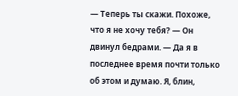— Теперь ты скажи. Похоже, что я не хочу тебя? — Он двинул бедрами. — Да я в последнее время почти только об этом и думаю. Я, блин,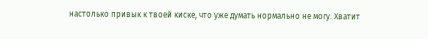настолько привык к твоей киске, что уже думать нормально не могу. Хватит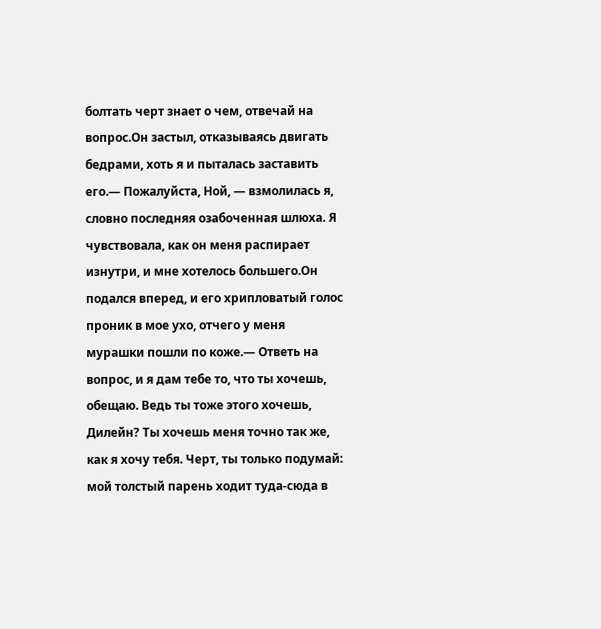болтать черт знает о чем, отвечай на вопрос.Он застыл, отказываясь двигать бедрами, хоть я и пыталась заставить его.— Пожалуйста, Ной, — взмолилась я, словно последняя озабоченная шлюха. Я чувствовала, как он меня распирает изнутри, и мне хотелось большего.Он подался вперед, и его хрипловатый голос проник в мое ухо, отчего у меня мурашки пошли по коже.— Ответь на вопрос, и я дам тебе то, что ты хочешь, обещаю. Ведь ты тоже этого хочешь, Дилейн? Ты хочешь меня точно так же, как я хочу тебя. Черт, ты только подумай: мой толстый парень ходит туда-сюда в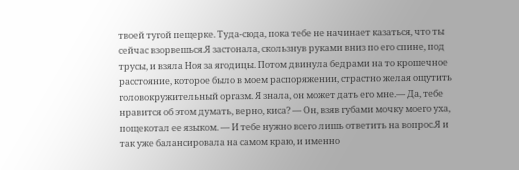твоей тугой пещерке. Туда-сюда, пока тебе не начинает казаться, что ты сейчас взорвешься.Я застонала, скользнув руками вниз по его спине, под трусы, и взяла Ноя за ягодицы. Потом двинула бедрами на то крошечное расстояние, которое было в моем распоряжении, страстно желая ощутить головокружительный оргазм. Я знала, он может дать его мне.— Да, тебе нравится об этом думать, верно, киса? — Он, взяв губами мочку моего уха, пощекотал ее языком. — И тебе нужно всего лишь ответить на вопрос.Я и так уже балансировала на самом краю, и именно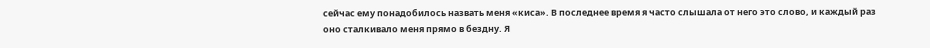сейчас ему понадобилось назвать меня «киса». В последнее время я часто слышала от него это слово, и каждый раз оно сталкивало меня прямо в бездну. Я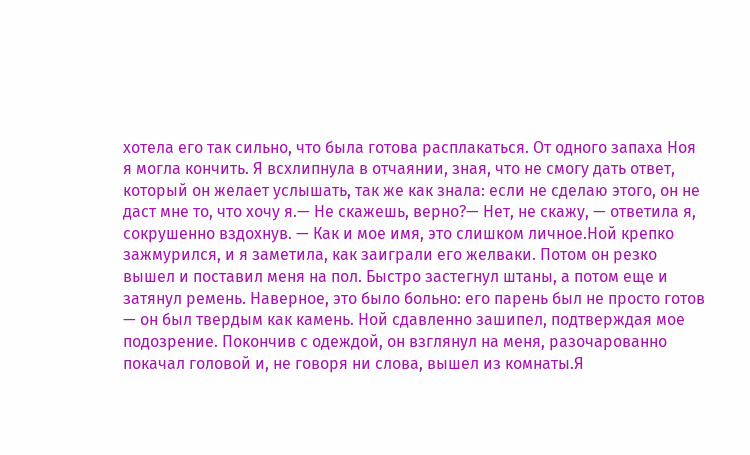хотела его так сильно, что была готова расплакаться. От одного запаха Ноя я могла кончить. Я всхлипнула в отчаянии, зная, что не смогу дать ответ, который он желает услышать, так же как знала: если не сделаю этого, он не даст мне то, что хочу я.— Не скажешь, верно?— Нет, не скажу, — ответила я, сокрушенно вздохнув. — Как и мое имя, это слишком личное.Ной крепко зажмурился, и я заметила, как заиграли его желваки. Потом он резко вышел и поставил меня на пол. Быстро застегнул штаны, а потом еще и затянул ремень. Наверное, это было больно: его парень был не просто готов — он был твердым как камень. Ной сдавленно зашипел, подтверждая мое подозрение. Покончив с одеждой, он взглянул на меня, разочарованно покачал головой и, не говоря ни слова, вышел из комнаты.Я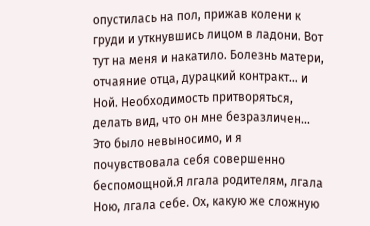опустилась на пол, прижав колени к груди и уткнувшись лицом в ладони. Вот тут на меня и накатило. Болезнь матери, отчаяние отца, дурацкий контракт… и Ной. Необходимость притворяться, делать вид, что он мне безразличен… Это было невыносимо, и я почувствовала себя совершенно беспомощной.Я лгала родителям, лгала Ною, лгала себе. Ох, какую же сложную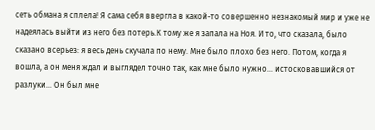сеть обмана я сплела! Я сама себя ввергла в какой-то совершенно незнакомый мир и уже не надеялась выйти из него без потерь.К тому же я запала на Ноя. И то, что сказала, было сказано всерьез: я весь день скучала по нему. Мне было плохо без него. Потом, когда я вошла, а он меня ждал и выглядел точно так, как мне было нужно… истосковавшийся от разлуки… Он был мне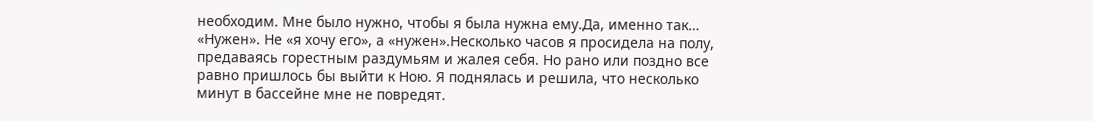необходим. Мне было нужно, чтобы я была нужна ему.Да, именно так… «Нужен». Не «я хочу его», а «нужен».Несколько часов я просидела на полу, предаваясь горестным раздумьям и жалея себя. Но рано или поздно все равно пришлось бы выйти к Ною. Я поднялась и решила, что несколько минут в бассейне мне не повредят.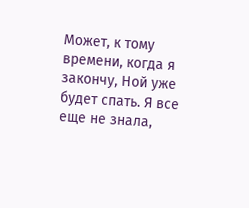Может, к тому времени, когда я закончу, Ной уже будет спать. Я все еще не знала,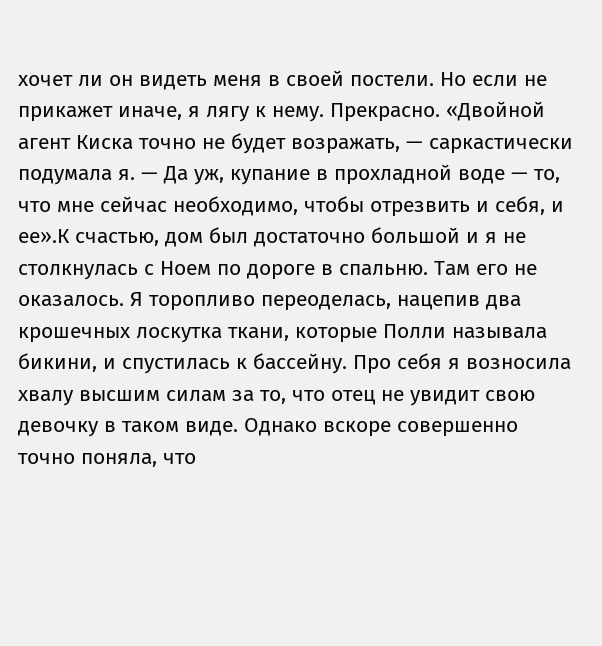хочет ли он видеть меня в своей постели. Но если не прикажет иначе, я лягу к нему. Прекрасно. «Двойной агент Киска точно не будет возражать, — саркастически подумала я. — Да уж, купание в прохладной воде — то, что мне сейчас необходимо, чтобы отрезвить и себя, и ее».К счастью, дом был достаточно большой и я не столкнулась с Ноем по дороге в спальню. Там его не оказалось. Я торопливо переоделась, нацепив два крошечных лоскутка ткани, которые Полли называла бикини, и спустилась к бассейну. Про себя я возносила хвалу высшим силам за то, что отец не увидит свою девочку в таком виде. Однако вскоре совершенно точно поняла, что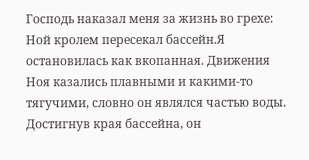Господь наказал меня за жизнь во грехе: Ной кролем пересекал бассейн.Я остановилась как вкопанная. Движения Ноя казались плавными и какими-то тягучими, словно он являлся частью воды. Достигнув края бассейна, он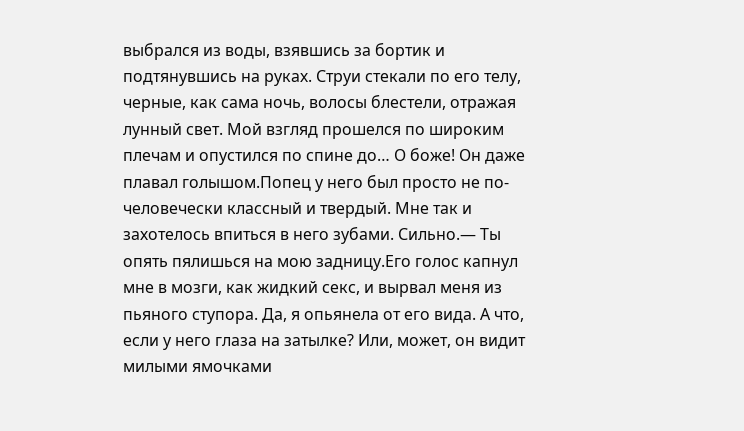выбрался из воды, взявшись за бортик и подтянувшись на руках. Струи стекали по его телу, черные, как сама ночь, волосы блестели, отражая лунный свет. Мой взгляд прошелся по широким плечам и опустился по спине до… О боже! Он даже плавал голышом.Попец у него был просто не по-человечески классный и твердый. Мне так и захотелось впиться в него зубами. Сильно.— Ты опять пялишься на мою задницу.Его голос капнул мне в мозги, как жидкий секс, и вырвал меня из пьяного ступора. Да, я опьянела от его вида. А что, если у него глаза на затылке? Или, может, он видит милыми ямочками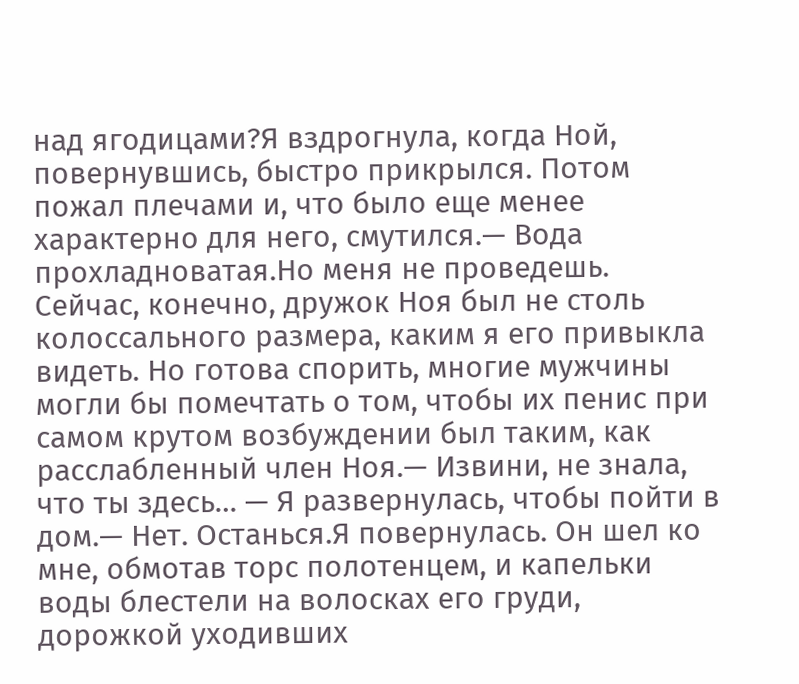над ягодицами?Я вздрогнула, когда Ной, повернувшись, быстро прикрылся. Потом пожал плечами и, что было еще менее характерно для него, смутился.— Вода прохладноватая.Но меня не проведешь. Сейчас, конечно, дружок Ноя был не столь колоссального размера, каким я его привыкла видеть. Но готова спорить, многие мужчины могли бы помечтать о том, чтобы их пенис при самом крутом возбуждении был таким, как расслабленный член Ноя.— Извини, не знала, что ты здесь… — Я развернулась, чтобы пойти в дом.— Нет. Останься.Я повернулась. Он шел ко мне, обмотав торс полотенцем, и капельки воды блестели на волосках его груди, дорожкой уходивших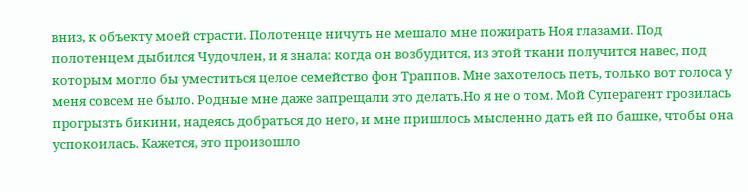вниз, к объекту моей страсти. Полотенце ничуть не мешало мне пожирать Ноя глазами. Под полотенцем дыбился Чудочлен, и я знала: когда он возбудится, из этой ткани получится навес, под которым могло бы уместиться целое семейство фон Траппов. Мне захотелось петь, только вот голоса у меня совсем не было. Родные мне даже запрещали это делать.Но я не о том. Мой Суперагент грозилась прогрызть бикини, надеясь добраться до него, и мне пришлось мысленно дать ей по башке, чтобы она успокоилась. Кажется, это произошло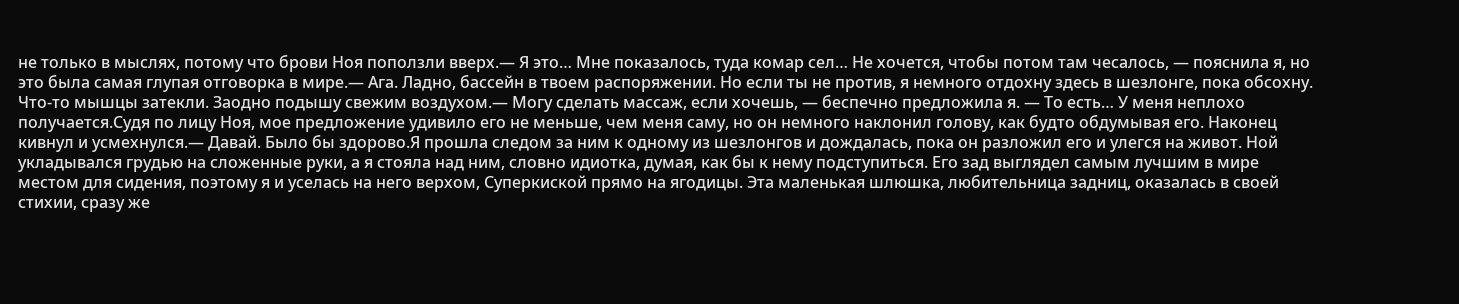не только в мыслях, потому что брови Ноя поползли вверх.— Я это… Мне показалось, туда комар сел… Не хочется, чтобы потом там чесалось, — пояснила я, но это была самая глупая отговорка в мире.— Ага. Ладно, бассейн в твоем распоряжении. Но если ты не против, я немного отдохну здесь в шезлонге, пока обсохну. Что-то мышцы затекли. Заодно подышу свежим воздухом.— Могу сделать массаж, если хочешь, — беспечно предложила я. — То есть… У меня неплохо получается.Судя по лицу Ноя, мое предложение удивило его не меньше, чем меня саму, но он немного наклонил голову, как будто обдумывая его. Наконец кивнул и усмехнулся.— Давай. Было бы здорово.Я прошла следом за ним к одному из шезлонгов и дождалась, пока он разложил его и улегся на живот. Ной укладывался грудью на сложенные руки, а я стояла над ним, словно идиотка, думая, как бы к нему подступиться. Его зад выглядел самым лучшим в мире местом для сидения, поэтому я и уселась на него верхом, Суперкиской прямо на ягодицы. Эта маленькая шлюшка, любительница задниц, оказалась в своей стихии, сразу же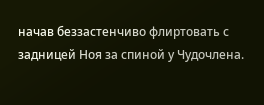начав беззастенчиво флиртовать с задницей Ноя за спиной у Чудочлена.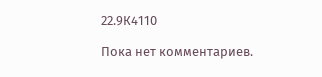22.9К4110

Пока нет комментариев.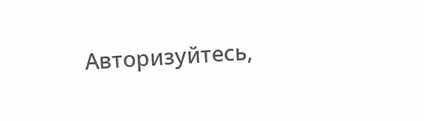Авторизуйтесь,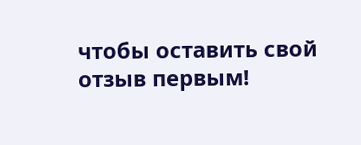чтобы оставить свой отзыв первым!